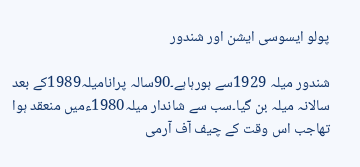پولو ایسوسی ایشن اور شندور

شندور میلہ 1929سے ہورہاہے۔90سالہ پرانامیلہ1989کے بعد سالانہ میلہ بن گیا۔سب سے شاندار میلہ1980ءمیں منعقد ہوا تھاجب اس وقت کے چیف آف آرمی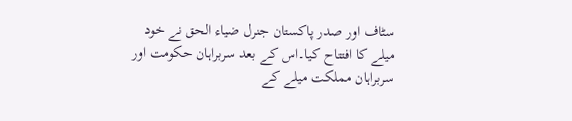سٹاف اور صدر پاکستان جنرل ضیاء الحق نے خود میلے کا افتتاح کیا۔اس کے بعد سربراہان حکومت اور سربراہان مملکت میلے کے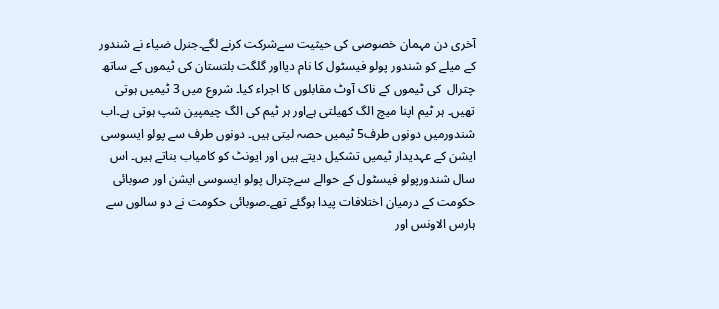آخری دن مہمان خصوصی کی حیثیت سےشرکت کرنے لگے۔جنرل ضیاء نے شندور کے میلے کو شندور پولو فیسٹول کا نام دیااور گلگت بلتستان کی ٹیموں کے ساتھ چترال  کی ٹیموں کے ناک آوٹ مقابلوں کا اجراء کیا۔ شروع میں 3 ٹیمیں ہوتی تھیں۔ ہر ٹیم اپنا میچ الگ کھیلتی ہےاور ہر ٹیم کی الگ چیمپین شپ ہوتی ہے۔اب شندورمیں دونوں طرف5 ٹیمیں حصہ لیتی ہیں۔ دونوں طرف سے پولو ایسوسی ایشن کے عہدیدار ٹیمیں تشکیل دیتے ہیں اور ایونٹ کو کامیاب بناتے ہیں۔ اس سال شندورپولو فیسٹول کے حوالے سےچترال پولو ایسوسی ایشن اور صوبائی حکومت کے درمیان اختلافات پیدا ہوگئے تھے۔صوبائی حکومت نے دو سالوں سے ہارس الاونس اور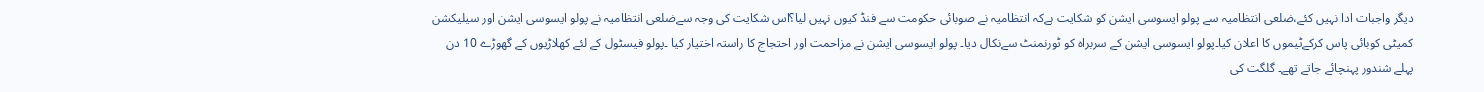دیگر واجبات ادا نہیں کئے،ضلعی انتظامیہ سے پولو ایسوسی ایشن کو شکایت ہےکہ انتظامیہ نے صوبائی حکومت سے فنڈ کیوں نہیں لیا؟اس شکایت کی وجہ سےضلعی انتظامیہ نے پولو ایسوسی ایشن اور سیلیکشن کمیٹی کوبائی پاس کرکےٹیموں کا اعلان کیا۔پولو ایسوسی ایشن کے سربراہ کو ٹورنمنٹ سےنکال دیا۔ پولو ایسوسی ایشن نے مزاحمت اور احتجاج کا راستہ اختیار کیا ۔پولو فیسٹول کے لئے کھلاڑیوں کے گھوڑے 10 دن پہلے شندور پہنچائے جاتے تھے۔ گلگت کی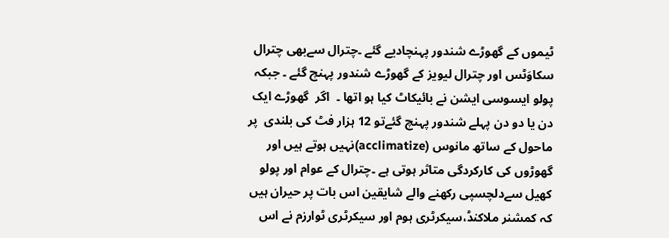ٹیموں کے گھوڑے شندور پہنچادیے گئے ۔چترال سےبھی چترال سکاوَٹس اور چترال لیویز کے گھوڑے شندور پہنچ گئے ۔ جبکہ پولو ایسوسی ایشن نے بائیکاٹ کیا ہو اتھا ۔  اگر  گھوڑے ایک دن یا دو دن پہلے شندور پہنچ گئےتو 12 ہزار فٹ کی بلندی  پر ماحول کے ساتھ مانوس (acclimatize)نہیں ہوتے ہیں اور گھوڑوں کی کارکردگی متاثر ہوتی ہے ۔چترال کے عوام اور پولو کھیل سےدلچسپی رکھنے والے شایقین اس بات پر حیران ہیں کہ کمشنر ملاکنڈ،سیکرٹری ہوم اور سیکرٹری ٹوارزم نے اس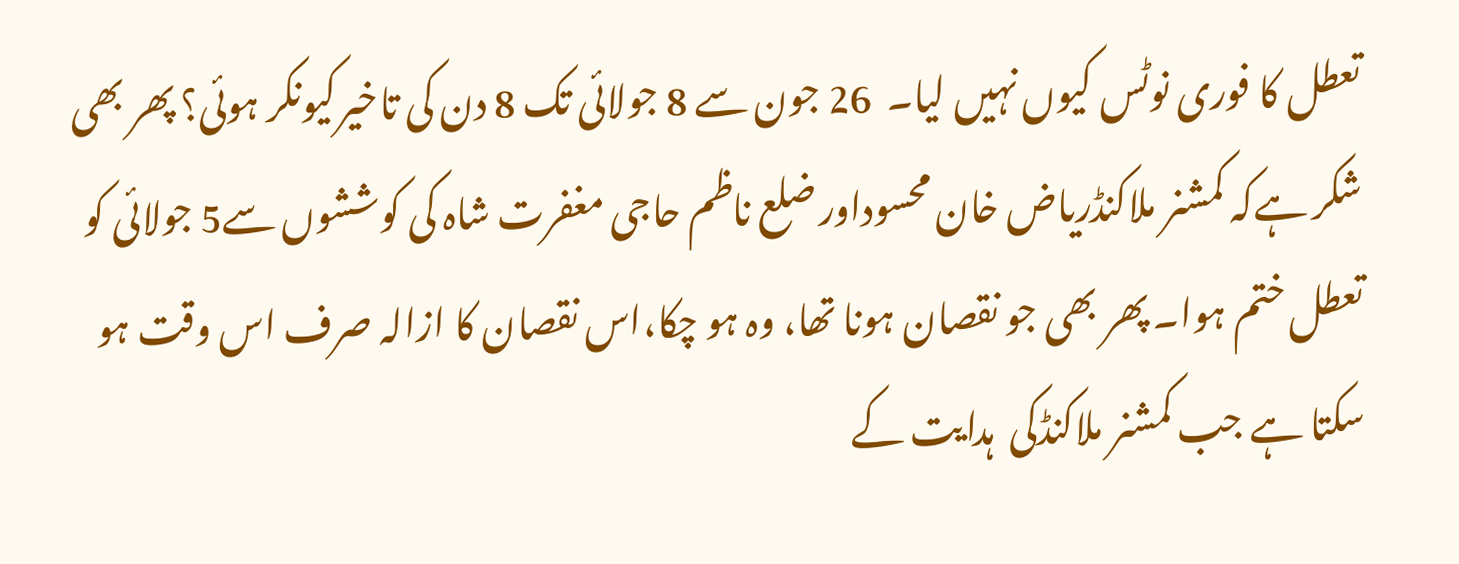تعطل کا فوری نوٹس کیوں نہیں لیا۔  26 جون سے 8 جولائی تک 8 دن کی تاخیرکیونکر ہوئی؟ پھر بھی شکر ہےکہ کمشنر ملاکنڈریاض خان محسوداور ضلع ناظم حاجی مغفرت شاہ کی کوششوں سے5 جولائی کو تعطل ختم ہوا۔ پھر بھی جو نقصان ہونا تھا، وہ ہو چکا،اس نقصان کا ازالہ صرف اس وقت ہو سکتا ہے جب کمشنر ملاکنڈکی  ہدایت کے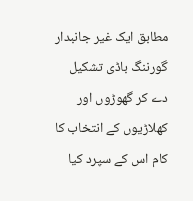مطابق ایک غیر جانبدار گورننگ باڈی تشکیل دے کر گھوڑوں اور کھلاڑیوں کے انتخاب کا کام اس کے سپرد کیا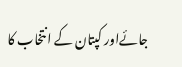جائےاور کپتان کے انتخاب کا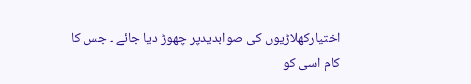اختیارکھلاڑیوں کی صوابدیدپر چھوڑ دیا جائے ۔ جس کا کام اسی کو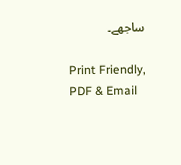ساجھے۔

Print Friendly, PDF & Email